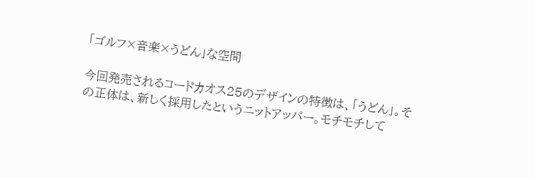「ゴルフ×音楽×うどん」な空間

今回発売されるコードカオス25のデザインの特徴は、「うどん」。その正体は、新しく採用したというニットアッパー。モチモチして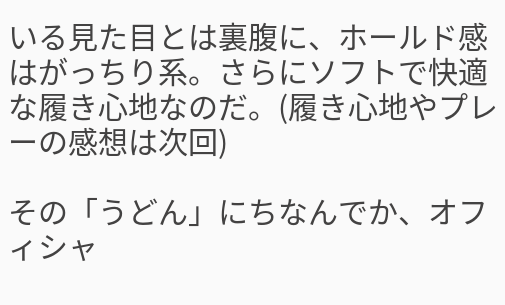いる見た目とは裏腹に、ホールド感はがっちり系。さらにソフトで快適な履き心地なのだ。(履き心地やプレーの感想は次回)

その「うどん」にちなんでか、オフィシャ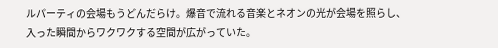ルパーティの会場もうどんだらけ。爆音で流れる音楽とネオンの光が会場を照らし、入った瞬間からワクワクする空間が広がっていた。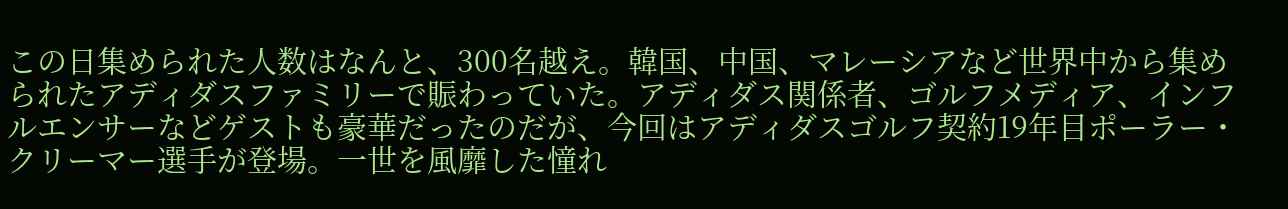この日集められた人数はなんと、300名越え。韓国、中国、マレーシアなど世界中から集められたアディダスファミリーで賑わっていた。アディダス関係者、ゴルフメディア、インフルエンサーなどゲストも豪華だったのだが、今回はアディダスゴルフ契約19年目ポーラー・クリーマー選手が登場。一世を風靡した憧れ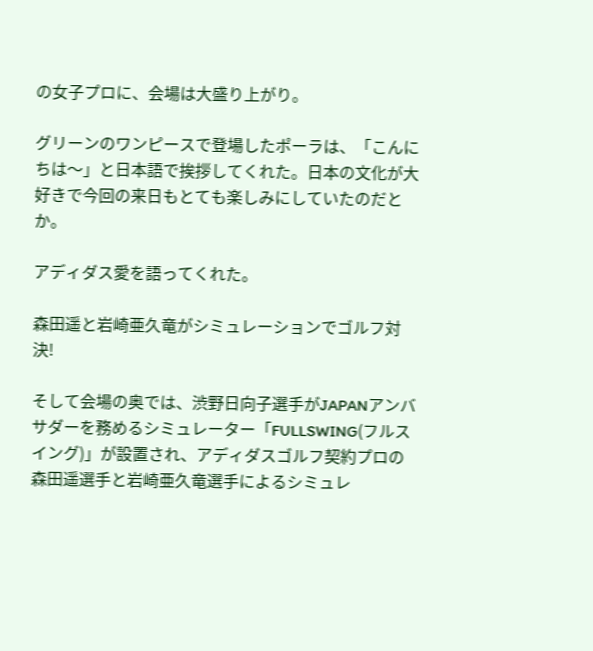の女子プロに、会場は大盛り上がり。

グリーンのワンピースで登場したポーラは、「こんにちは〜」と日本語で挨拶してくれた。日本の文化が大好きで今回の来日もとても楽しみにしていたのだとか。

アディダス愛を語ってくれた。

森田遥と岩崎亜久竜がシミュレーションでゴルフ対決!

そして会場の奥では、渋野日向子選手がJAPANアンバサダーを務めるシミュレーター「FULLSWING(フルスイング)」が設置され、アディダスゴルフ契約プロの森田遥選手と岩崎亜久竜選手によるシミュレ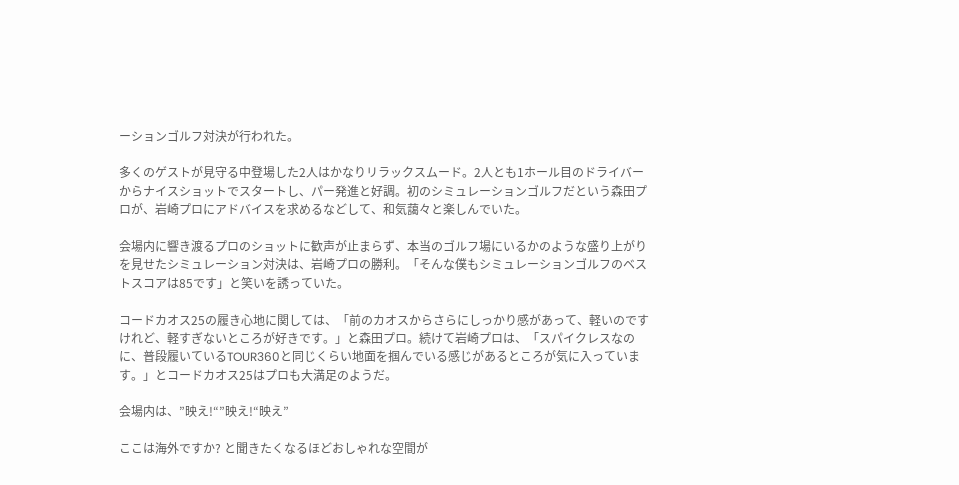ーションゴルフ対決が行われた。

多くのゲストが見守る中登場した2人はかなりリラックスムード。2人とも1ホール目のドライバーからナイスショットでスタートし、パー発進と好調。初のシミュレーションゴルフだという森田プロが、岩崎プロにアドバイスを求めるなどして、和気藹々と楽しんでいた。

会場内に響き渡るプロのショットに歓声が止まらず、本当のゴルフ場にいるかのような盛り上がりを見せたシミュレーション対決は、岩崎プロの勝利。「そんな僕もシミュレーションゴルフのベストスコアは85です」と笑いを誘っていた。

コードカオス25の履き心地に関しては、「前のカオスからさらにしっかり感があって、軽いのですけれど、軽すぎないところが好きです。」と森田プロ。続けて岩崎プロは、「スパイクレスなのに、普段履いているTOUR360と同じくらい地面を掴んでいる感じがあるところが気に入っています。」とコードカオス25はプロも大満足のようだ。

会場内は、”映え!“”映え!“映え”

ここは海外ですか? と聞きたくなるほどおしゃれな空間が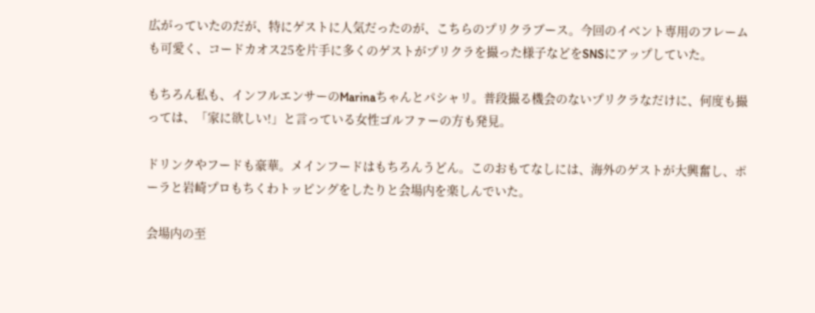広がっていたのだが、特にゲストに人気だったのが、こちらのプリクラブース。今回のイベント専用のフレームも可愛く、コードカオス25を片手に多くのゲストがプリクラを撮った様子などをSNSにアップしていた。

もちろん私も、インフルエンサーのMarinaちゃんとパシャリ。普段撮る機会のないプリクラなだけに、何度も撮っては、「家に欲しい!」と言っている女性ゴルファーの方も発見。

ドリンクやフードも豪華。メインフードはもちろんうどん。このおもてなしには、海外のゲストが大興奮し、ポーラと岩崎プロもちくわトッピングをしたりと会場内を楽しんでいた。

会場内の至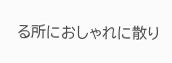る所におしゃれに散り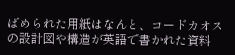ばめられた用紙はなんと、コードカオスの設計図や構造が英語で書かれた資料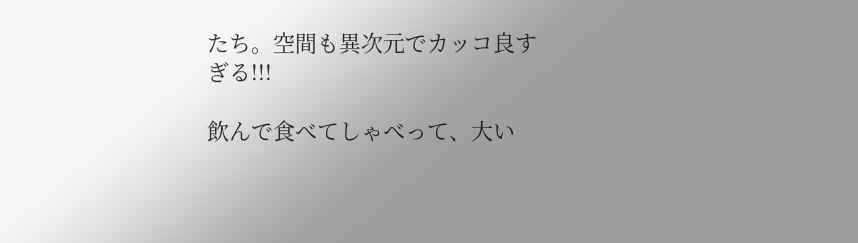たち。空間も異次元でカッコ良すぎる!!!

飲んで食べてしゃべって、大い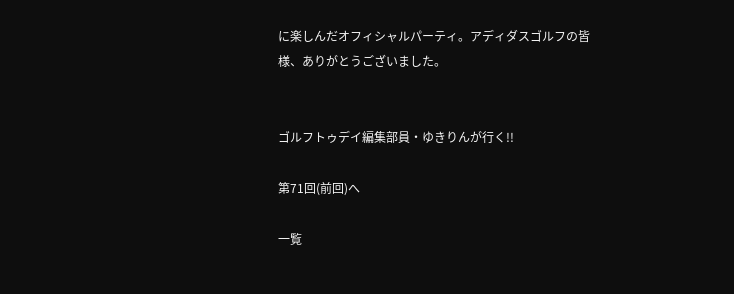に楽しんだオフィシャルパーティ。アディダスゴルフの皆様、ありがとうございました。


ゴルフトゥデイ編集部員・ゆきりんが行く!!

第71回(前回)へ

一覧